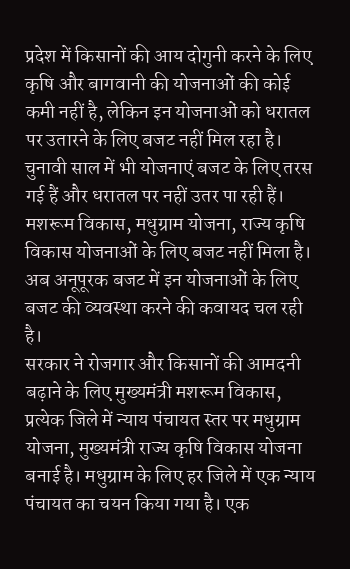प्रदेश में किसानों की आय दोगुनी करने के लिए कृषि और बागवानी की योजनाओं की कोई कमी नहीं है, लेकिन इन योजनाओं को धरातल पर उतारने के लिए बजट नहीं मिल रहा है।
चुनावी साल में भी योजनाएं बजट के लिए तरस गई हैं और धरातल पर नहीं उतर पा रही हैं। मशरूम विकास, मधुग्राम योजना, राज्य कृषि विकास योजनाओं के लिए बजट नहीं मिला है। अब अनूपूरक बजट में इन योजनाओं के लिए बजट की व्यवस्था करने की कवायद चल रही है।
सरकार ने रोजगार और किसानों की आमदनी बढ़ाने के लिए मुख्यमंत्री मशरूम विकास, प्रत्येक जिले में न्याय पंचायत स्तर पर मधुग्राम योजना, मुख्यमंत्री राज्य कृषि विकास योजना बनाई है। मधुग्राम के लिए हर जिले में एक न्याय पंचायत का चयन किया गया है। एक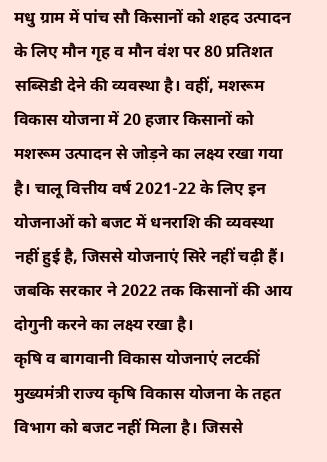मधु ग्राम में पांच सौ किसानों को शहद उत्पादन के लिए मौन गृह व मौन वंश पर 80 प्रतिशत सब्सिडी देने की व्यवस्था है। वहीं, मशरूम विकास योजना में 20 हजार किसानों को मशरूम उत्पादन से जोड़ने का लक्ष्य रखा गया है। चालू वित्तीय वर्ष 2021-22 के लिए इन योजनाओं को बजट में धनराशि की व्यवस्था नहीं हुई है, जिससे योजनाएं सिरे नहीं चढ़ी हैं। जबकि सरकार ने 2022 तक किसानों की आय दोगुनी करने का लक्ष्य रखा है।
कृषि व बागवानी विकास योजनाएं लटकीं
मुख्यमंत्री राज्य कृषि विकास योजना के तहत विभाग को बजट नहीं मिला है। जिससे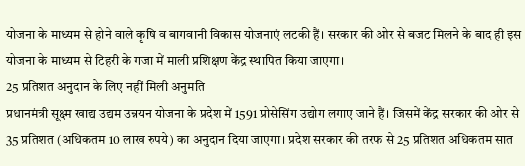योजना के माध्यम से होने वाले कृषि व बागवानी विकास योजनाएं लटकी हैं। सरकार की ओर से बजट मिलने के बाद ही इस योजना के माध्यम से टिहरी के गजा में माली प्रशिक्षण केंद्र स्थापित किया जाएगा।
25 प्रतिशत अनुदान के लिए नहीं मिली अनुमति
प्रधानमंत्री सूक्ष्म खाद्य उद्यम उन्नयन योजना के प्रदेश में 1591 प्रोसेसिंग उद्योग लगाए जाने हैं। जिसमें केंद्र सरकार की ओर से 35 प्रतिशत (अधिकतम 10 लाख रुपये) का अनुदान दिया जाएगा। प्रदेश सरकार की तरफ से 25 प्रतिशत अधिकतम सात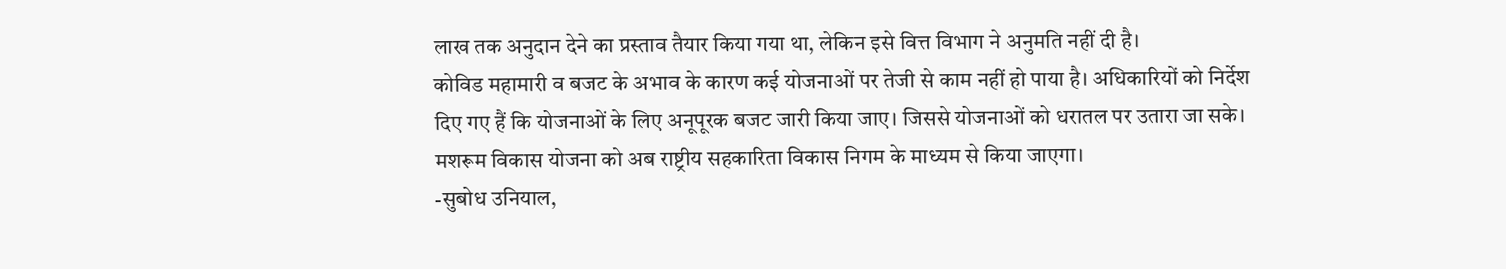लाख तक अनुदान देने का प्रस्ताव तैयार किया गया था, लेकिन इसे वित्त विभाग ने अनुमति नहीं दी है।
कोविड महामारी व बजट के अभाव के कारण कई योजनाओं पर तेजी से काम नहीं हो पाया है। अधिकारियों को निर्देश दिए गए हैं कि योजनाओं के लिए अनूपूरक बजट जारी किया जाए। जिससे योजनाओं को धरातल पर उतारा जा सके। मशरूम विकास योजना को अब राष्ट्रीय सहकारिता विकास निगम के माध्यम से किया जाएगा।
-सुबोध उनियाल,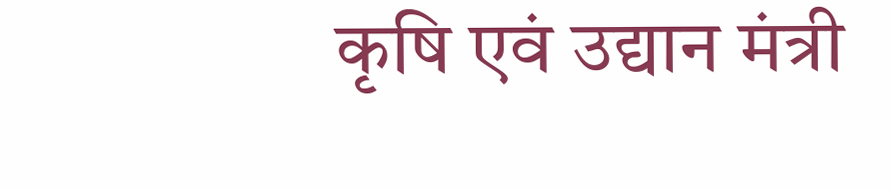कृषि एवं उद्यान मंत्री